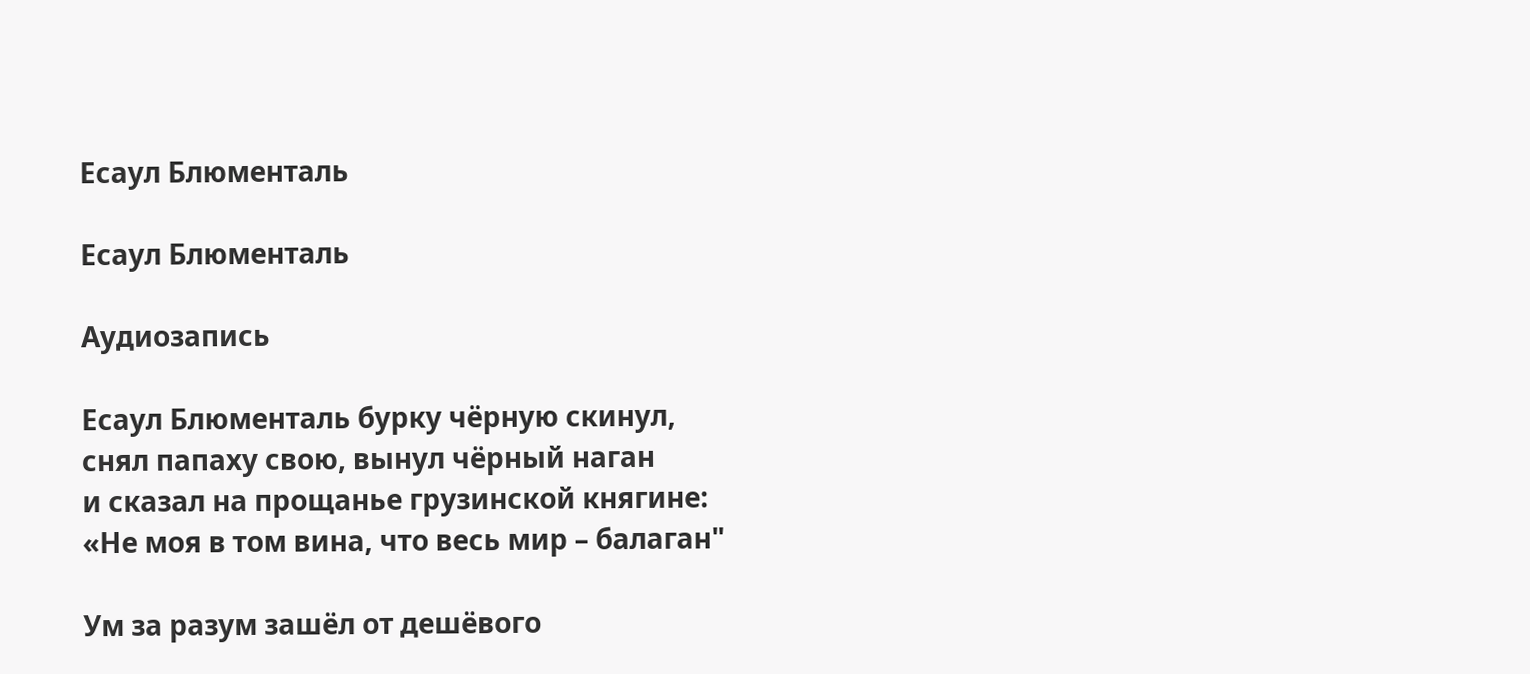Есаул Блюменталь

Есаул Блюменталь

Аудиозапись

Есаул Блюменталь бурку чёрную скинул,
снял папаху свою, вынул чёрный наган
и сказал на прощанье грузинской княгине:
«Не моя в том вина, что весь мир – балаган"

Ум за разум зашёл от дешёвого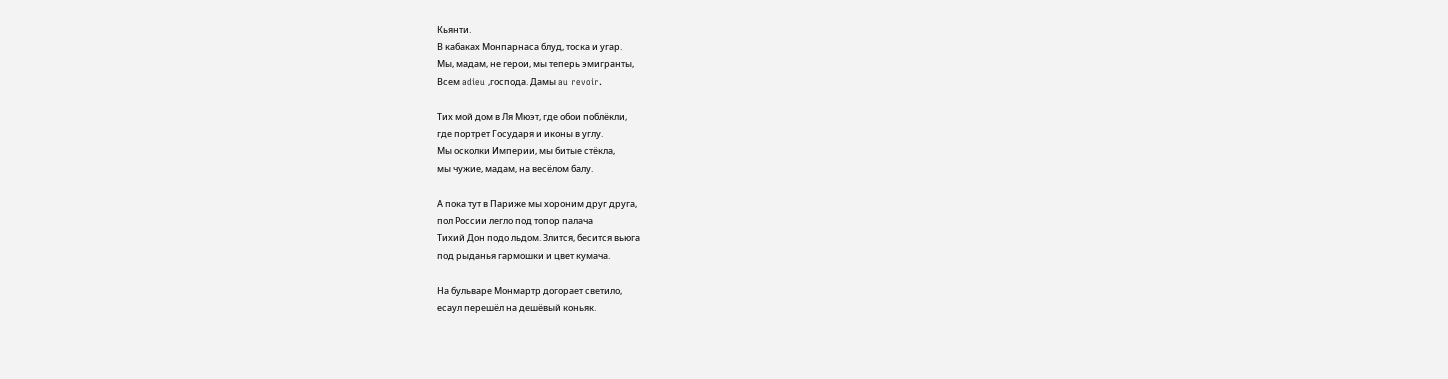Кьянти.
В кабаках Монпарнаса блуд, тоска и угар.
Мы, мадам, не герои, мы теперь эмигранты,
Всем adieu ,господа. Дамы au revoir.

Тих мой дом в Ля Мюэт, где обои поблёкли,
где портрет Государя и иконы в углу.
Мы осколки Империи, мы битые стёкла,
мы чужие, мадам, на весёлом балу.

А пока тут в Париже мы хороним друг друга,
пол России легло под топор палача
Тихий Дон подо льдом. Злится, бесится вьюга
под рыданья гармошки и цвет кумача.

На бульваре Монмартр догорает светило,
есаул перешёл на дешёвый коньяк.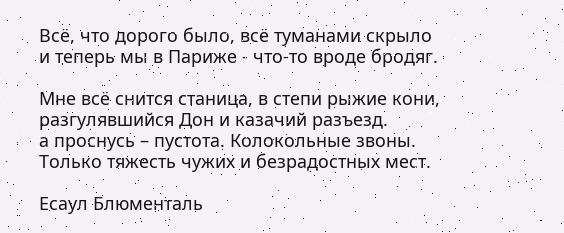Всё, что дорого было, всё туманами скрыло
и теперь мы в Париже - что-то вроде бродяг.

Мне всё снится станица, в степи рыжие кони,
разгулявшийся Дон и казачий разъезд.
а проснусь – пустота. Колокольные звоны.
Только тяжесть чужих и безрадостных мест.

Есаул Блюменталь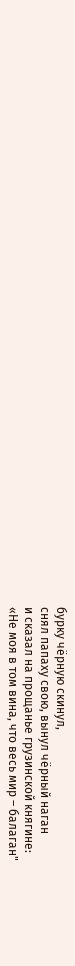бурку чёрную скинул,
снял папаху свою, вынул чёрный наган
и сказал на прощанье грузинской княгине:
«Не моя в том вина, что весь мир – балаган"